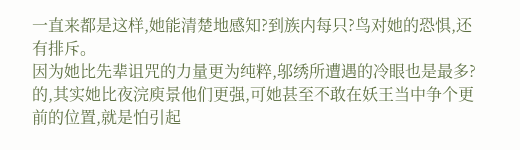一直来都是这样,她能清楚地感知?到族内每只?鸟对她的恐惧,还有排斥。
因为她比先辈诅咒的力量更为纯粹,邬绣所遭遇的冷眼也是最多?的,其实她比夜浣庾景他们更强,可她甚至不敢在妖王当中争个更前的位置,就是怕引起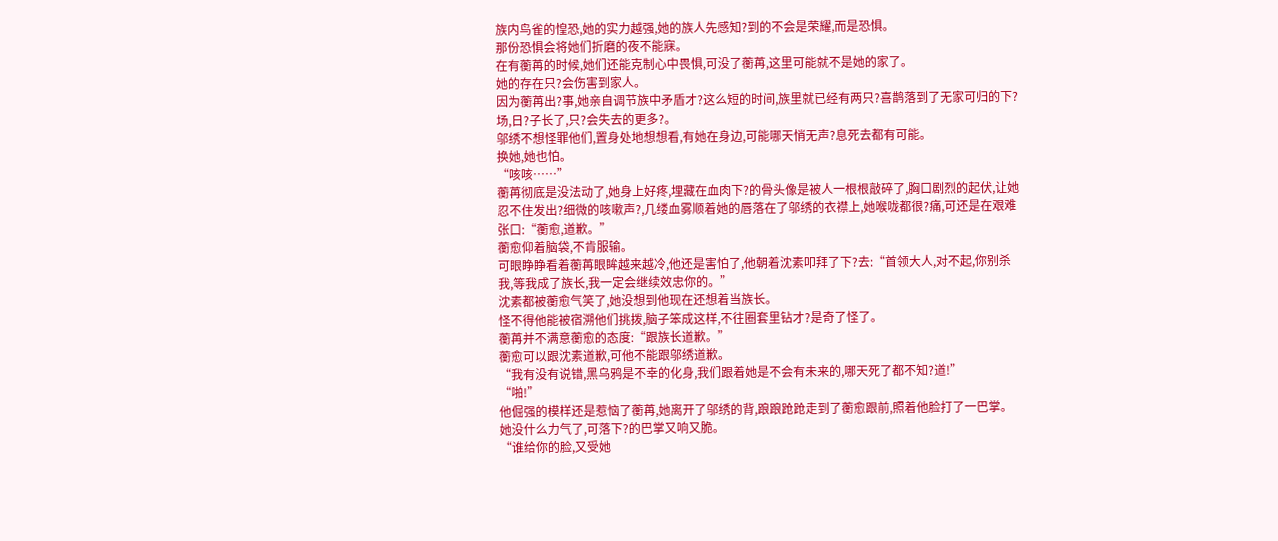族内鸟雀的惶恐,她的实力越强,她的族人先感知?到的不会是荣耀,而是恐惧。
那份恐惧会将她们折磨的夜不能寐。
在有蘅苒的时候,她们还能克制心中畏惧,可没了蘅苒,这里可能就不是她的家了。
她的存在只?会伤害到家人。
因为蘅苒出?事,她亲自调节族中矛盾才?这么短的时间,族里就已经有两只?喜鹊落到了无家可归的下?场,日?子长了,只?会失去的更多?。
邬绣不想怪罪他们,置身处地想想看,有她在身边,可能哪天悄无声?息死去都有可能。
换她,她也怕。
“咳咳……”
蘅苒彻底是没法动了,她身上好疼,埋藏在血肉下?的骨头像是被人一根根敲碎了,胸口剧烈的起伏,让她忍不住发出?细微的咳嗽声?,几缕血雾顺着她的唇落在了邬绣的衣襟上,她喉咙都很?痛,可还是在艰难张口:“蘅愈,道歉。”
蘅愈仰着脑袋,不肯服输。
可眼睁睁看着蘅苒眼眸越来越冷,他还是害怕了,他朝着沈素叩拜了下?去:“首领大人,对不起,你别杀我,等我成了族长,我一定会继续效忠你的。”
沈素都被蘅愈气笑了,她没想到他现在还想着当族长。
怪不得他能被宿溯他们挑拨,脑子笨成这样,不往圈套里钻才?是奇了怪了。
蘅苒并不满意蘅愈的态度:“跟族长道歉。”
蘅愈可以跟沈素道歉,可他不能跟邬绣道歉。
“我有没有说错,黑乌鸦是不幸的化身,我们跟着她是不会有未来的,哪天死了都不知?道!”
“啪!”
他倔强的模样还是惹恼了蘅苒,她离开了邬绣的背,踉踉跄跄走到了蘅愈跟前,照着他脸打了一巴掌。
她没什么力气了,可落下?的巴掌又响又脆。
“谁给你的脸,又受她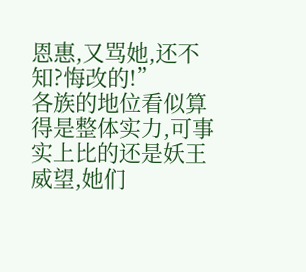恩惠,又骂她,还不知?悔改的!”
各族的地位看似算得是整体实力,可事实上比的还是妖王威望,她们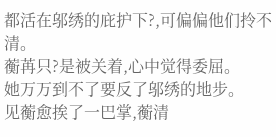都活在邬绣的庇护下?,可偏偏他们拎不清。
蘅苒只?是被关着,心中觉得委屈。
她万万到不了要反了邬绣的地步。
见蘅愈挨了一巴掌,蘅清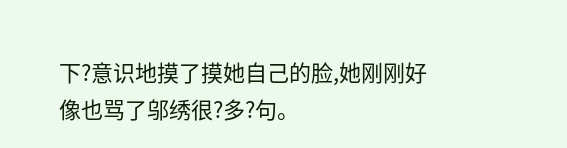下?意识地摸了摸她自己的脸,她刚刚好像也骂了邬绣很?多?句。